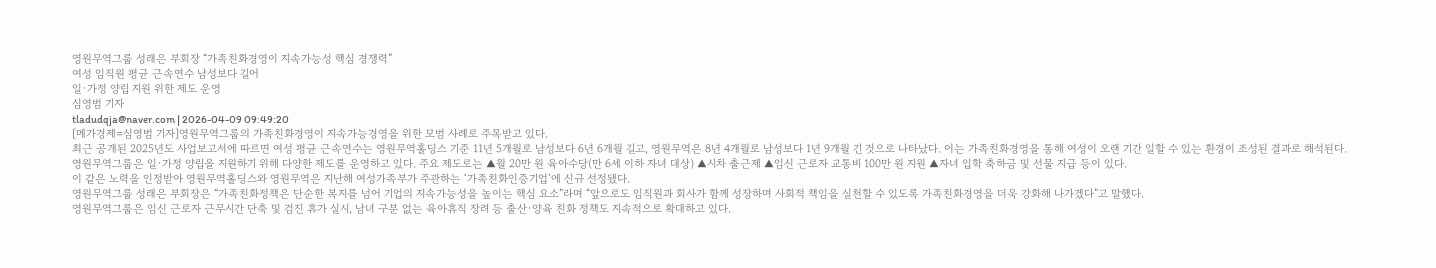영원무역그룹 성래은 부회장 “가족친화경영이 지속가능성 핵심 경쟁력”
여성 임직원 평균 근속연수 남성보다 길어
일·가정 양립 지원 위한 제도 운영
심영범 기자
tladudqja@naver.com | 2026-04-09 09:49:20
[메가경제=심영범 기자]영원무역그룹의 가족친화경영이 지속가능경영을 위한 모범 사례로 주목받고 있다.
최근 공개된 2025년도 사업보고서에 따르면 여성 평균 근속연수는 영원무역홀딩스 기준 11년 5개월로 남성보다 6년 6개월 길고, 영원무역은 8년 4개월로 남성보다 1년 9개월 긴 것으로 나타났다. 이는 가족친화경영을 통해 여성이 오랜 기간 일할 수 있는 환경이 조성된 결과로 해석된다.
영원무역그룹은 일·가정 양립을 지원하기 위해 다양한 제도를 운영하고 있다. 주요 제도로는 ▲월 20만 원 육아수당(만 6세 이하 자녀 대상) ▲시차 출근제 ▲임신 근로자 교통비 100만 원 지원 ▲자녀 입학 축하금 및 선물 지급 등이 있다.
이 같은 노력을 인정받아 영원무역홀딩스와 영원무역은 지난해 여성가족부가 주관하는 ‘가족친화인증기업’에 신규 선정됐다.
영원무역그룹 성래은 부회장은 “가족친화정책은 단순한 복지를 넘어 기업의 지속가능성을 높이는 핵심 요소”라며 “앞으로도 임직원과 회사가 함께 성장하며 사회적 책임을 실천할 수 있도록 가족친화경영을 더욱 강화해 나가겠다”고 말했다.
영원무역그룹은 임신 근로자 근무시간 단축 및 검진 휴가 실시, 남녀 구분 없는 육아휴직 장려 등 출산·양육 친화 정책도 지속적으로 확대하고 있다.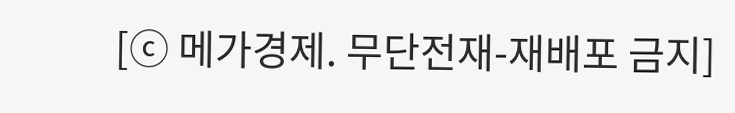[ⓒ 메가경제. 무단전재-재배포 금지]